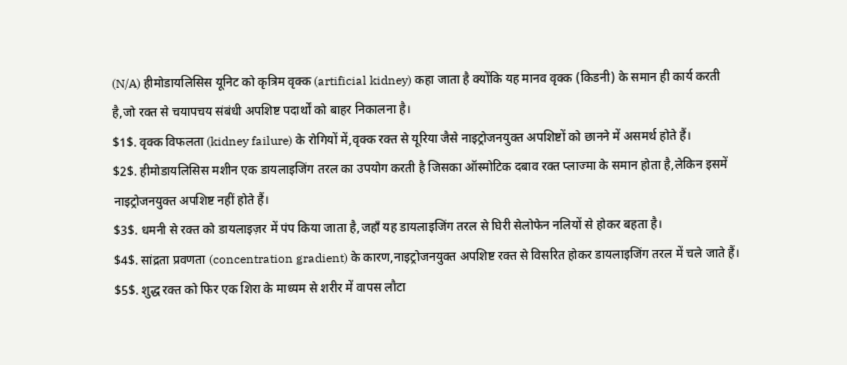(N/A) हीमोडायलिसिस यूनिट को कृत्रिम वृक्क (artificial kidney) कहा जाता है क्योंकि यह मानव वृक्क (किडनी) के समान ही कार्य करती है,जो रक्त से चयापचय संबंधी अपशिष्ट पदार्थों को बाहर निकालना है।
$1$. वृक्क विफलता (kidney failure) के रोगियों में,वृक्क रक्त से यूरिया जैसे नाइट्रोजनयुक्त अपशिष्टों को छानने में असमर्थ होते हैं।
$2$. हीमोडायलिसिस मशीन एक डायलाइजिंग तरल का उपयोग करती है जिसका ऑस्मोटिक दबाव रक्त प्लाज्मा के समान होता है,लेकिन इसमें नाइट्रोजनयुक्त अपशिष्ट नहीं होते हैं।
$3$. धमनी से रक्त को डायलाइज़र में पंप किया जाता है,जहाँ यह डायलाइजिंग तरल से घिरी सेलोफेन नलियों से होकर बहता है।
$4$. सांद्रता प्रवणता (concentration gradient) के कारण,नाइट्रोजनयुक्त अपशिष्ट रक्त से विसरित होकर डायलाइजिंग तरल में चले जाते हैं।
$5$. शुद्ध रक्त को फिर एक शिरा के माध्यम से शरीर में वापस लौटा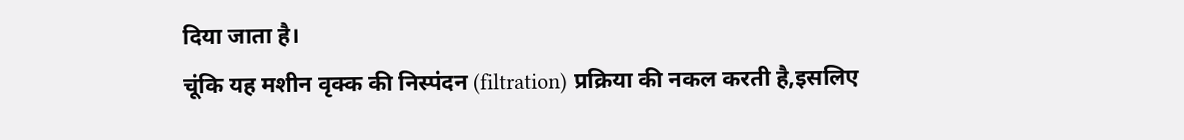दिया जाता है।
चूंकि यह मशीन वृक्क की निस्पंदन (filtration) प्रक्रिया की नकल करती है,इसलिए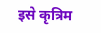इसे कृत्रिम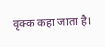वृक्क कहा जाता है।